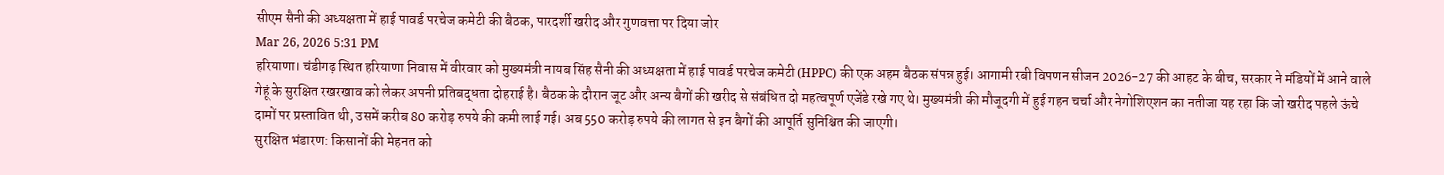सीएम सैनी की अध्यक्षता में हाई पावर्ड परचेज कमेटी की बैठक, पारदर्शी खरीद और गुणवत्ता पर दिया जोर
Mar 26, 2026 5:31 PM
हरियाणा। चंडीगढ़ स्थित हरियाणा निवास में वीरवार को मुख्यमंत्री नायब सिंह सैनी की अध्यक्षता में हाई पावर्ड परचेज कमेटी (HPPC) की एक अहम बैठक संपन्न हुई। आगामी रबी विपणन सीजन 2026-27 की आहट के बीच, सरकार ने मंडियों में आने वाले गेहूं के सुरक्षित रखरखाव को लेकर अपनी प्रतिबद्धता दोहराई है। बैठक के दौरान जूट और अन्य बैगों की खरीद से संबंधित दो महत्वपूर्ण एजेंडे रखे गए थे। मुख्यमंत्री की मौजूदगी में हुई गहन चर्चा और नेगोशिएशन का नतीजा यह रहा कि जो खरीद पहले ऊंचे दामों पर प्रस्तावित थी, उसमें करीब 80 करोड़ रुपये की कमी लाई गई। अब 550 करोड़ रुपये की लागत से इन बैगों की आपूर्ति सुनिश्चित की जाएगी।
सुरक्षित भंडारण: किसानों की मेहनत को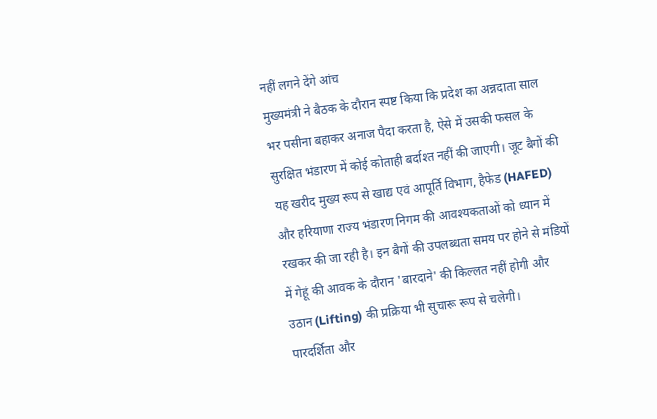नहीं लगने देंगे आंच
मुख्यमंत्री ने बैठक के दौरान स्पष्ट किया कि प्रदेश का अन्नदाता साल भर पसीना बहाकर अनाज पैदा करता है, ऐसे में उसकी फसल के सुरक्षित भंडारण में कोई कोताही बर्दाश्त नहीं की जाएगी। जूट बैगों की यह खरीद मुख्य रूप से खाद्य एवं आपूर्ति विभाग, हैफेड (HAFED) और हरियाणा राज्य भंडारण निगम की आवश्यकताओं को ध्यान में रखकर की जा रही है। इन बैगों की उपलब्धता समय पर होने से मंडियों में गेहूं की आवक के दौरान 'बारदाने' की किल्लत नहीं होगी और उठान (Lifting) की प्रक्रिया भी सुचारू रूप से चलेगी।
पारदर्शिता और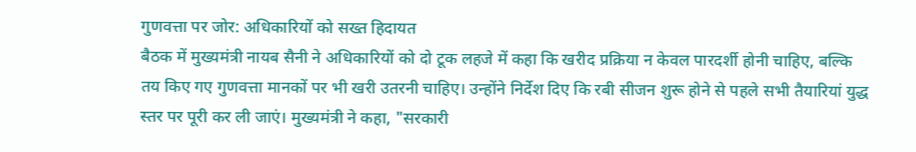गुणवत्ता पर जोर: अधिकारियों को सख्त हिदायत
बैठक में मुख्यमंत्री नायब सैनी ने अधिकारियों को दो टूक लहजे में कहा कि खरीद प्रक्रिया न केवल पारदर्शी होनी चाहिए, बल्कि तय किए गए गुणवत्ता मानकों पर भी खरी उतरनी चाहिए। उन्होंने निर्देश दिए कि रबी सीजन शुरू होने से पहले सभी तैयारियां युद्ध स्तर पर पूरी कर ली जाएं। मुख्यमंत्री ने कहा, "सरकारी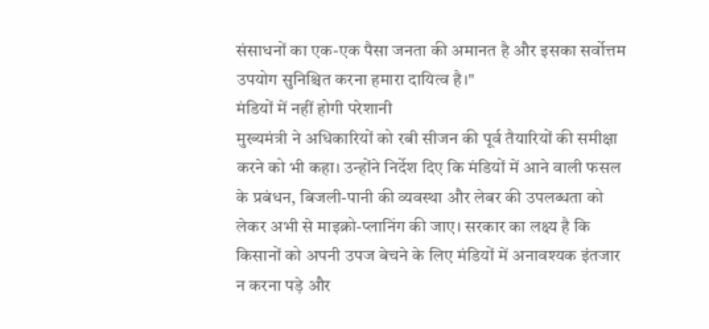संसाधनों का एक-एक पैसा जनता की अमानत है और इसका सर्वोत्तम उपयोग सुनिश्चित करना हमारा दायित्व है।"
मंडियों में नहीं होगी परेशानी
मुख्यमंत्री ने अधिकारियों को रबी सीजन की पूर्व तैयारियों की समीक्षा करने को भी कहा। उन्होंने निर्देश दिए कि मंडियों में आने वाली फसल के प्रबंधन, बिजली-पानी की व्यवस्था और लेबर की उपलब्धता को लेकर अभी से माइक्रो-प्लानिंग की जाए। सरकार का लक्ष्य है कि किसानों को अपनी उपज बेचने के लिए मंडियों में अनावश्यक इंतजार न करना पड़े और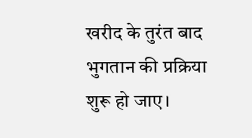खरीद के तुरंत बाद भुगतान की प्रक्रिया शुरू हो जाए।